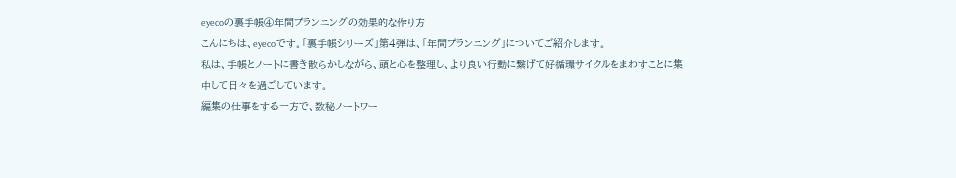eyecoの裏手帳④年間プランニングの効果的な作り方
こんにちは、eyecoです。「裏手帳シリーズ」第4弾は、「年間プランニング」についてご紹介します。
私は、手帳とノートに書き散らかしながら、頭と心を整理し、より良い行動に繋げて好循環サイクルをまわすことに集中して日々を過ごしています。
編集の仕事をする一方で、数秘ノートワー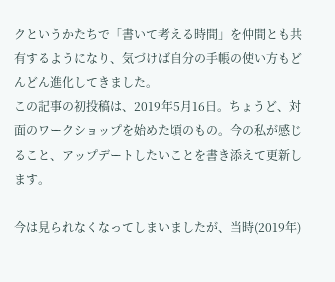クというかたちで「書いて考える時間」を仲間とも共有するようになり、気づけば自分の手帳の使い方もどんどん進化してきました。
この記事の初投稿は、2019年5月16日。ちょうど、対面のワークショップを始めた頃のもの。今の私が感じること、アップデートしたいことを書き添えて更新します。

今は見られなくなってしまいましたが、当時(2019年)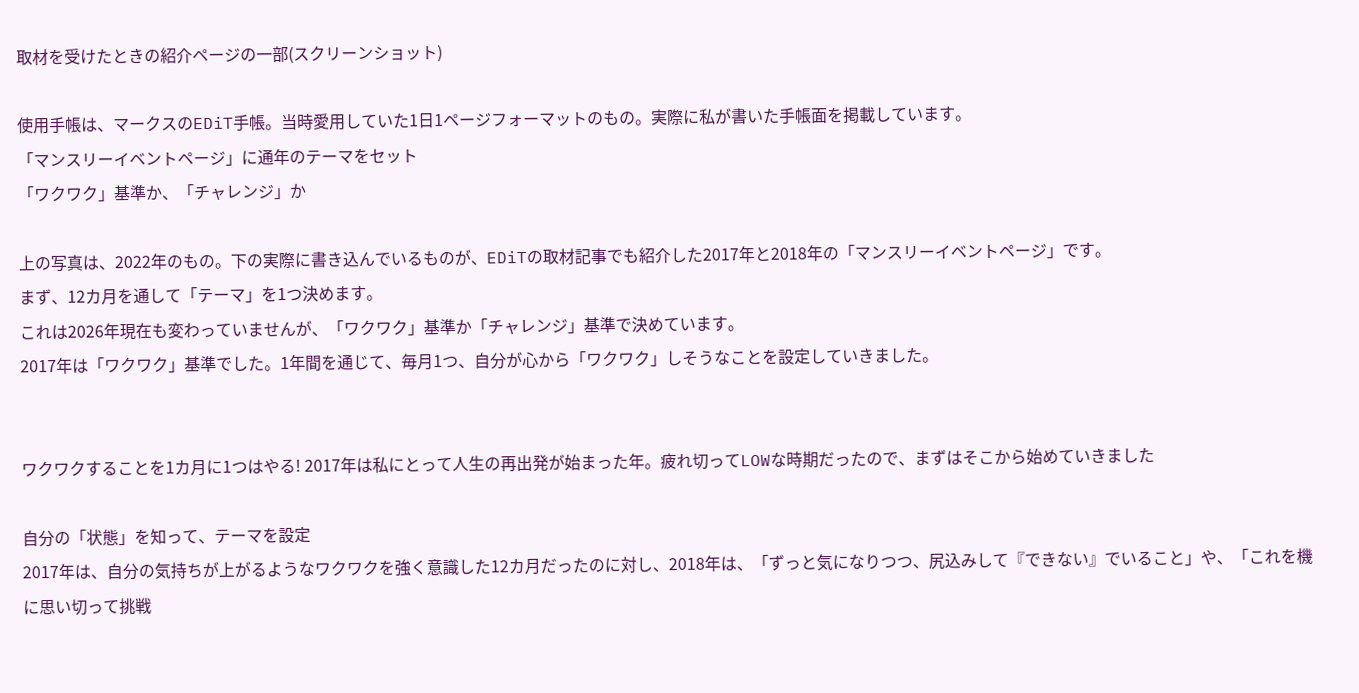取材を受けたときの紹介ページの一部(スクリーンショット)

使用手帳は、マークスのEDiT手帳。当時愛用していた1日1ページフォーマットのもの。実際に私が書いた手帳面を掲載しています。
「マンスリーイベントページ」に通年のテーマをセット
「ワクワク」基準か、「チャレンジ」か

上の写真は、2022年のもの。下の実際に書き込んでいるものが、EDiTの取材記事でも紹介した2017年と2018年の「マンスリーイベントページ」です。
まず、12カ月を通して「テーマ」を1つ決めます。
これは2026年現在も変わっていませんが、「ワクワク」基準か「チャレンジ」基準で決めています。
2017年は「ワクワク」基準でした。1年間を通じて、毎月1つ、自分が心から「ワクワク」しそうなことを設定していきました。


ワクワクすることを1カ月に1つはやる! 2017年は私にとって人生の再出発が始まった年。疲れ切ってLOWな時期だったので、まずはそこから始めていきました

自分の「状態」を知って、テーマを設定
2017年は、自分の気持ちが上がるようなワクワクを強く意識した12カ月だったのに対し、2018年は、「ずっと気になりつつ、尻込みして『できない』でいること」や、「これを機に思い切って挑戦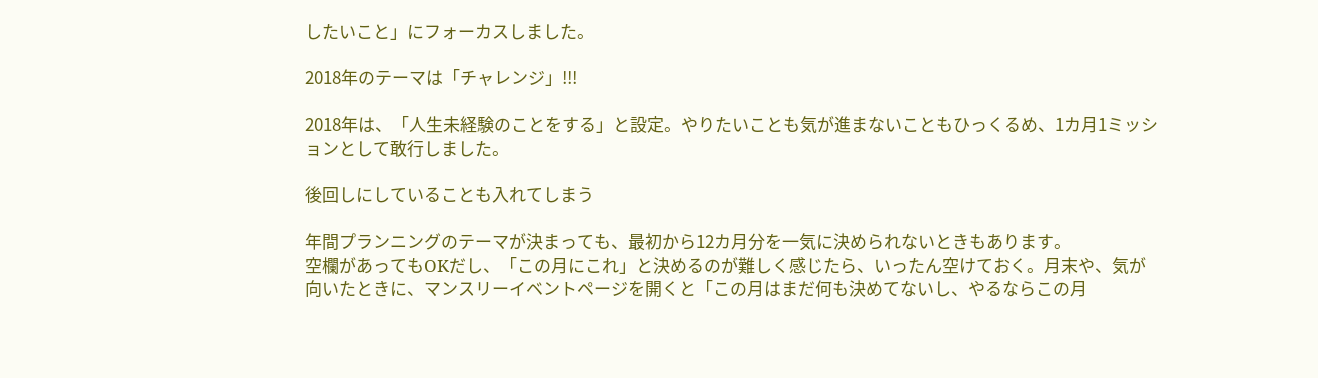したいこと」にフォーカスしました。

2018年のテーマは「チャレンジ」!!!

2018年は、「人生未経験のことをする」と設定。やりたいことも気が進まないこともひっくるめ、1カ月1ミッションとして敢行しました。

後回しにしていることも入れてしまう

年間プランニングのテーマが決まっても、最初から12カ月分を一気に決められないときもあります。
空欄があってもOKだし、「この月にこれ」と決めるのが難しく感じたら、いったん空けておく。月末や、気が向いたときに、マンスリーイベントページを開くと「この月はまだ何も決めてないし、やるならこの月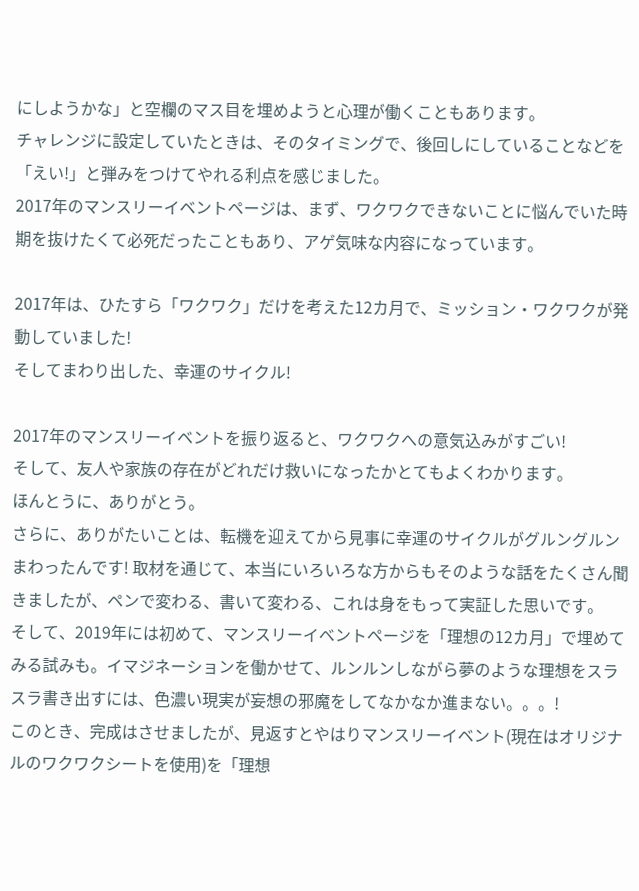にしようかな」と空欄のマス目を埋めようと心理が働くこともあります。
チャレンジに設定していたときは、そのタイミングで、後回しにしていることなどを「えい!」と弾みをつけてやれる利点を感じました。
2017年のマンスリーイベントページは、まず、ワクワクできないことに悩んでいた時期を抜けたくて必死だったこともあり、アゲ気味な内容になっています。

2017年は、ひたすら「ワクワク」だけを考えた12カ月で、ミッション・ワクワクが発動していました!
そしてまわり出した、幸運のサイクル!

2017年のマンスリーイベントを振り返ると、ワクワクへの意気込みがすごい!
そして、友人や家族の存在がどれだけ救いになったかとてもよくわかります。
ほんとうに、ありがとう。
さらに、ありがたいことは、転機を迎えてから見事に幸運のサイクルがグルングルンまわったんです! 取材を通じて、本当にいろいろな方からもそのような話をたくさん聞きましたが、ペンで変わる、書いて変わる、これは身をもって実証した思いです。
そして、2019年には初めて、マンスリーイベントページを「理想の12カ月」で埋めてみる試みも。イマジネーションを働かせて、ルンルンしながら夢のような理想をスラスラ書き出すには、色濃い現実が妄想の邪魔をしてなかなか進まない。。。!
このとき、完成はさせましたが、見返すとやはりマンスリーイベント(現在はオリジナルのワクワクシートを使用)を「理想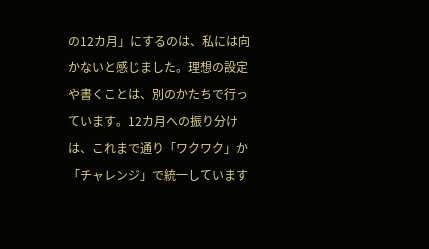の12カ月」にするのは、私には向かないと感じました。理想の設定や書くことは、別のかたちで行っています。12カ月への振り分けは、これまで通り「ワクワク」か「チャレンジ」で統一しています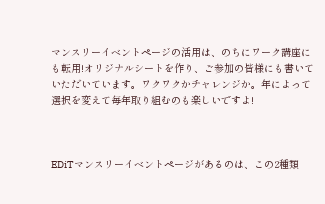マンスリーイベントページの活用は、のちにワーク講座にも転用!オリジナルシートを作り、ご参加の皆様にも書いていただいています。ワクワクかチャレンジか。年によって選択を変えて毎年取り組むのも楽しいですよ!



EDiTマンスリーイベントページがあるのは、この2種類